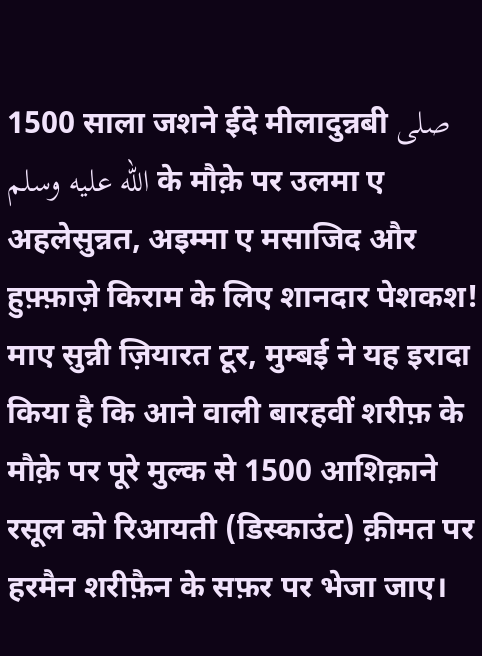1500 साला जशने ईदे मीलादुन्नबी صلى الله عليه وسلم के मौक़े पर उलमा ए अहलेसुन्नत, अइम्मा ए मसाजिद और हुफ़्फ़ाज़े किराम के लिए शानदार पेशकश!
माए सुन्नी ज़ियारत टूर, मुम्बई ने यह इरादा किया है कि आने वाली बारहवीं शरीफ़ के मौक़े पर पूरे मुल्क से 1500 आशिक़ाने रसूल को रिआयती (डिस्काउंट) क़ीमत पर हरमैन शरीफ़ैन के सफ़र पर भेजा जाए।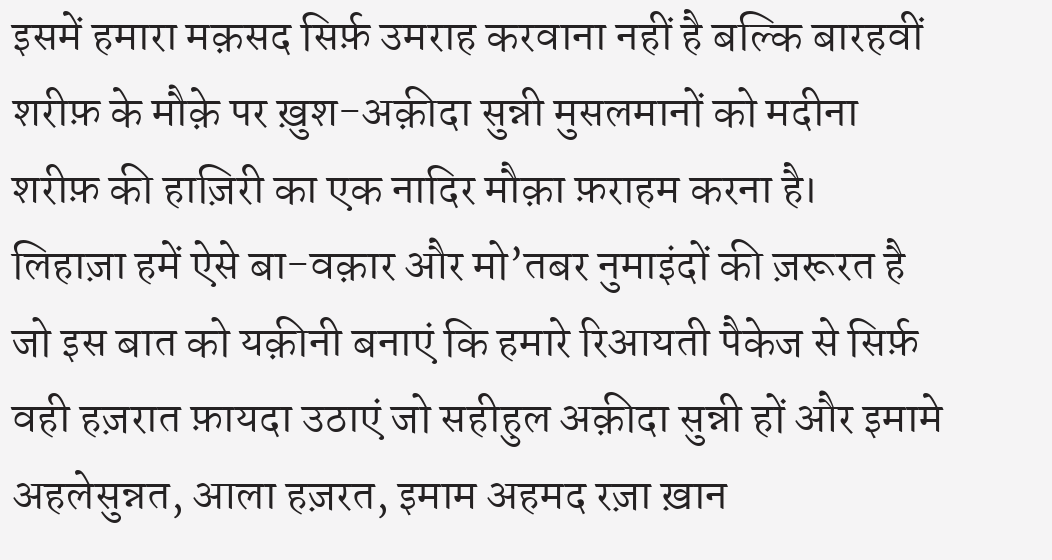इसमें हमारा मक़सद सिर्फ़ उमराह करवाना नहीं है बल्कि बारहवीं शरीफ़ के मौक़े पर ख़ुश-अक़ीदा सुन्नी मुसलमानों को मदीना शरीफ़ की हाज़िरी का एक नादिर मौक़ा फ़राहम करना है।
लिहाज़ा हमें ऐसे बा-वक़ार और मो’तबर नुमाइंदों की ज़रूरत है जो इस बात को यक़ीनी बनाएं कि हमारे रिआयती पैकेज से सिर्फ़ वही हज़रात फ़ायदा उठाएं जो सहीहुल अक़ीदा सुन्नी हों और इमामे अहलेसुन्नत, आला हज़रत, इमाम अहमद रज़ा ख़ान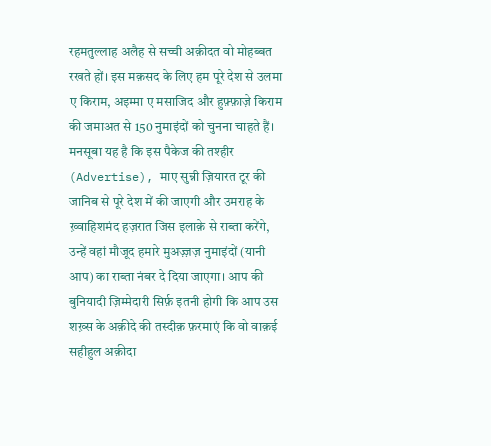रहमतुल्लाह अलैह से सच्ची अक़ीदत वो मोहब्बत रखते हों। इस मक़सद के लिए हम पूरे देश से उलमा ए किराम, अइम्मा ए मसाजिद और हुफ़्फ़ाज़े किराम की जमाअत से 150 नुमाइंदों को चुनना चाहते हैं।
मनसूबा यह है कि इस पैकेज की तश्हीर (Advertise), माए सुन्नी ज़ियारत टूर की जानिब से पूरे देश में की जाएगी और उमराह के ख़्वाहिशमंद हज़रात जिस इलाक़े से राब्ता करेंगे, उन्हें वहां मौजूद हमारे मुअज़्ज़ज़ नुमाइंदों (यानी आप) का राब्ता नंबर दे दिया जाएगा। आप की बुनियादी ज़िम्मेदारी सिर्फ़ इतनी होगी कि आप उस शख़्स के अक़ीदे की तस्दीक़ फ़रमाएं कि वो वाक़ई सहीहुल अक़ीदा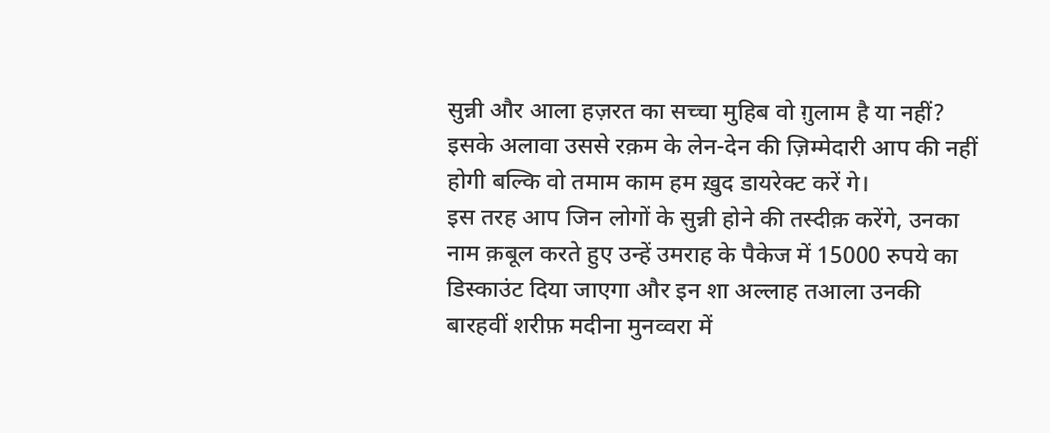सुन्नी और आला हज़रत का सच्चा मुहिब वो ग़ुलाम है या नहीं? इसके अलावा उससे रक़म के लेन-देन की ज़िम्मेदारी आप की नहीं होगी बल्कि वो तमाम काम हम ख़ुद डायरेक्ट करें गे।
इस तरह आप जिन लोगों के सुन्नी होने की तस्दीक़ करेंगे, उनका नाम क़बूल करते हुए उन्हें उमराह के पैकेज में 15000 रुपये का डिस्काउंट दिया जाएगा और इन शा अल्लाह तआला उनकी बारहवीं शरीफ़ मदीना मुनव्वरा में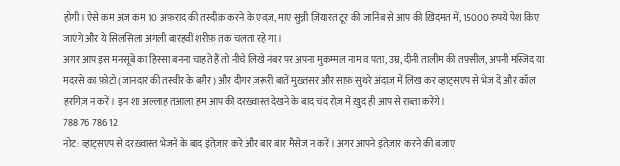होगी। ऐसे कम अज़ कम 10 अफ़राद की तस्दीक़ करने के एवज़, माए सुन्नी ज़ियारत टूर की जानिब से आप की ख़िदमत में, 15000 रुपये पेश किए जाएंगे और ये सिलसिला अगली बारहवीं शरीफ़ तक चलता रहे गा।
अगर आप इस मनसूबे का हिस्सा बनना चाहते हैं तो नीचे लिखे नंबर पर अपना मुकम्मल नाम व पता, उम्र, दीनी तालीम की तफ़्सील, अपनी मस्जिद या मदरसे का फ़ोटो (जानदार की तस्वीर के बग़ैर) और दीगर ज़रूरी बातें मुख़्तसर और साफ़ सुथरे अंदाज़ में लिख कर व्हाट्सएप से भेज दें और कॉल हरगिज़ न करें। इन शा अल्लाह तआला हम आप की दरख़्वास्त देखने के बाद चंद रोज़ में ख़ुद ही आप से राब्ता करेंगे।
788 76 786 12
नोट: व्हाट्सएप से दरख़्वास्त भेजने के बाद इंतेज़ार करें और बार बार मैसेज न करें। अगर आपने इंतेज़ार करने की बजाए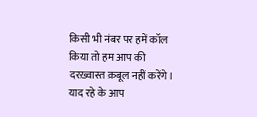किसी भी नंबर पर हमें कॉल किया तो हम आप की दरख़्वास्त क़बूल नहीं करेंगे।
याद रहे के आप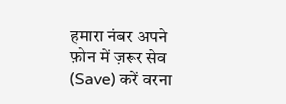हमारा नंबर अपने फ़ोन में ज़रूर सेव (Save) करें वरना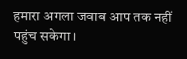हमारा अगला जवाब आप तक नहीं पहुंच सकेगा।